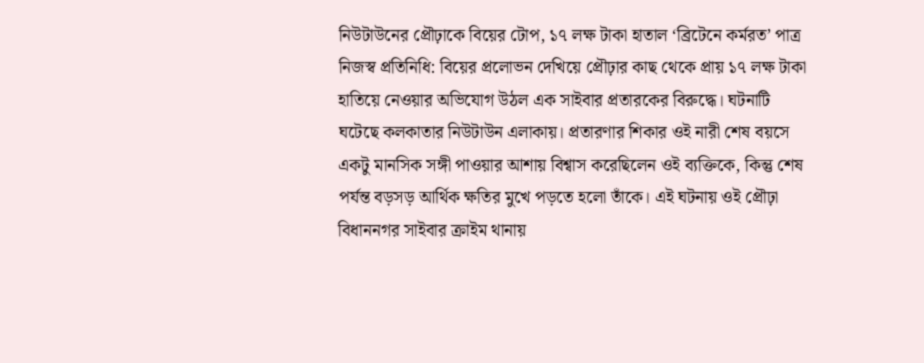নিউটাউনের প্রৌঢ়াকে বিয়ের টোপ, ১৭ লক্ষ টাকা হাতাল ‘ব্রিটেনে কর্মরত’ পাত্র
নিজস্ব প্রতিনিধি: বিয়ের প্রলোভন দেখিয়ে প্রৌঢ়ার কাছ থেকে প্রায় ১৭ লক্ষ টাকা হাতিয়ে নেওয়ার অভিযোগ উঠল এক সাইবার প্রতারকের বিরুদ্ধে। ঘটনাটি ঘটেছে কলকাতার নিউটাউন এলাকায়। প্রতারণার শিকার ওই নারী শেষ বয়সে একটু মানসিক সঙ্গী পাওয়ার আশায় বিশ্বাস করেছিলেন ওই ব্যক্তিকে, কিন্তু শেষ পর্যন্ত বড়সড় আর্থিক ক্ষতির মুখে পড়তে হলো তাঁকে। এই ঘটনায় ওই প্রৌঢ়া বিধাননগর সাইবার ক্রাইম থানায়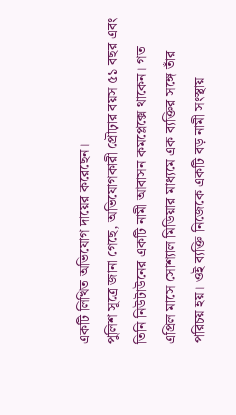একটি লিখিত অভিযোগ দায়ের করেছেন।
পুলিশ সূত্রে জানা গেছে, অভিযোগকারী প্রৌঢ়ার বয়স ৫১ বছর এবং তিনি নিউটাউনের একটি নামী আবাসন কমপ্লেক্সে থাকেন। গত এপ্রিল মাসে সোশ্যাল মিডিয়ার মাধ্যমে এক ব্যক্তির সঙ্গে তাঁর পরিচয় হয়। ওই ব্যক্তি নিজেকে একটি বড় নামী সংস্থায়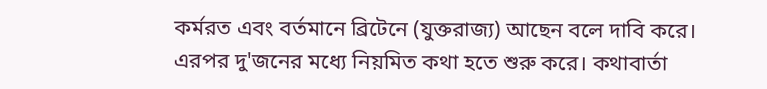কর্মরত এবং বর্তমানে ব্রিটেনে (যুক্তরাজ্য) আছেন বলে দাবি করে। এরপর দু'জনের মধ্যে নিয়মিত কথা হতে শুরু করে। কথাবার্তা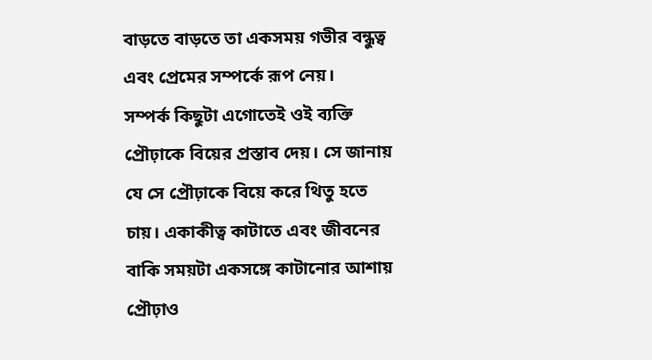বাড়তে বাড়তে তা একসময় গভীর বন্ধুত্ব এবং প্রেমের সম্পর্কে রূপ নেয়।
সম্পর্ক কিছুটা এগোতেই ওই ব্যক্তি প্রৌঢ়াকে বিয়ের প্রস্তাব দেয়। সে জানায় যে সে প্রৌঢ়াকে বিয়ে করে থিতু হতে চায়। একাকীত্ব কাটাতে এবং জীবনের বাকি সময়টা একসঙ্গে কাটানোর আশায় প্রৌঢ়াও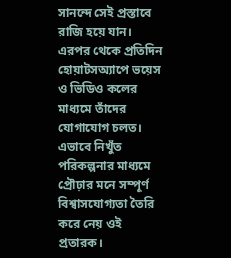সানন্দে সেই প্রস্তাবে রাজি হয়ে যান। এরপর থেকে প্রতিদিন হোয়াটসঅ্যাপে ভয়েস ও ভিডিও কলের মাধ্যমে তাঁদের যোগাযোগ চলত। এভাবে নিখুঁত পরিকল্পনার মাধ্যমে প্রৌঢ়ার মনে সম্পূর্ণ বিশ্বাসযোগ্যতা তৈরি করে নেয় ওই প্রতারক।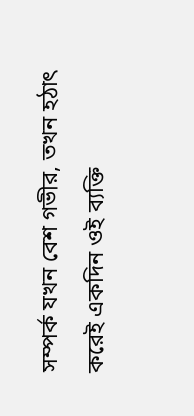সম্পর্ক যখন বেশ গভীর, তখন হঠাৎ করেই একদিন ওই ব্যক্তি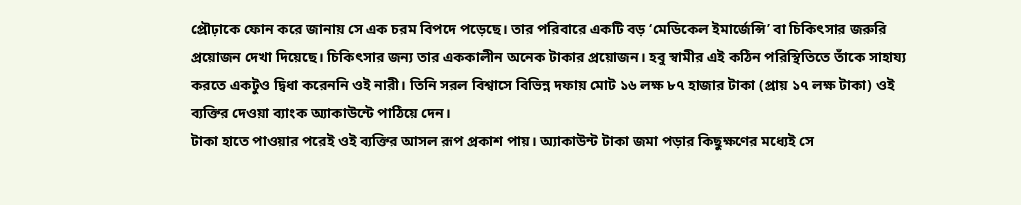প্রৌঢ়াকে ফোন করে জানায় সে এক চরম বিপদে পড়েছে। তার পরিবারে একটি বড় ‘মেডিকেল ইমার্জেন্সি’ বা চিকিৎসার জরুরি প্রয়োজন দেখা দিয়েছে। চিকিৎসার জন্য তার এককালীন অনেক টাকার প্রয়োজন। হবু স্বামীর এই কঠিন পরিস্থিতিতে তাঁকে সাহায্য করতে একটুও দ্বিধা করেননি ওই নারী। তিনি সরল বিশ্বাসে বিভিন্ন দফায় মোট ১৬ লক্ষ ৮৭ হাজার টাকা (প্রায় ১৭ লক্ষ টাকা) ওই ব্যক্তির দেওয়া ব্যাংক অ্যাকাউন্টে পাঠিয়ে দেন।
টাকা হাতে পাওয়ার পরেই ওই ব্যক্তির আসল রূপ প্রকাশ পায়। অ্যাকাউন্ট টাকা জমা পড়ার কিছুক্ষণের মধ্যেই সে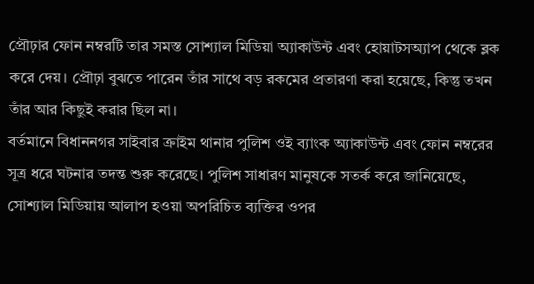প্রৌঢ়ার ফোন নম্বরটি তার সমস্ত সোশ্যাল মিডিয়া অ্যাকাউন্ট এবং হোয়াটসঅ্যাপ থেকে ব্লক করে দেয়। প্রৌঢ়া বুঝতে পারেন তাঁর সাথে বড় রকমের প্রতারণা করা হয়েছে, কিন্তু তখন তাঁর আর কিছুই করার ছিল না।
বর্তমানে বিধাননগর সাইবার ক্রাইম থানার পুলিশ ওই ব্যাংক অ্যাকাউন্ট এবং ফোন নম্বরের সূত্র ধরে ঘটনার তদন্ত শুরু করেছে। পুলিশ সাধারণ মানুষকে সতর্ক করে জানিয়েছে, সোশ্যাল মিডিয়ায় আলাপ হওয়া অপরিচিত ব্যক্তির ওপর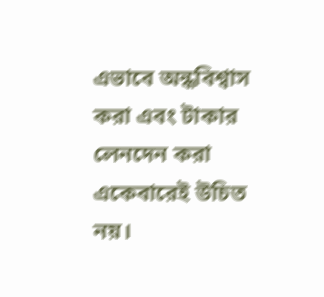এভাবে অন্ধবিশ্বাস করা এবং টাকার লেনদেন করা একেবারেই উচিত নয়।